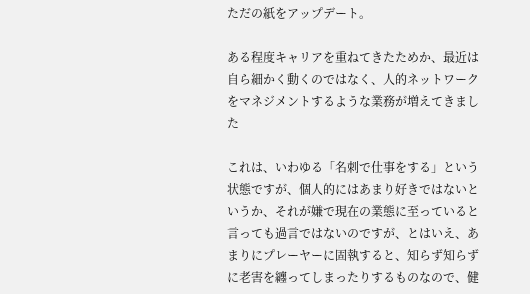ただの紙をアップデート。

ある程度キャリアを重ねてきたためか、最近は自ら細かく動くのではなく、人的ネットワークをマネジメントするような業務が増えてきました

これは、いわゆる「名刺で仕事をする」という状態ですが、個人的にはあまり好きではないというか、それが嫌で現在の業態に至っていると言っても過言ではないのですが、とはいえ、あまりにプレーヤーに固執すると、知らず知らずに老害を纏ってしまったりするものなので、健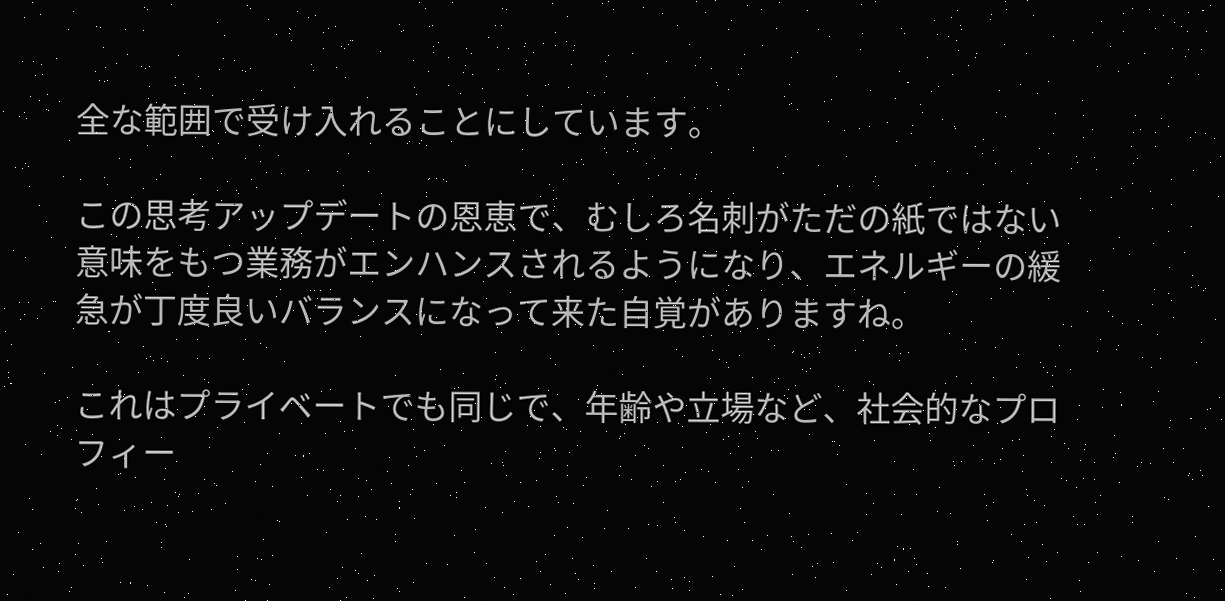全な範囲で受け入れることにしています。

この思考アップデートの恩恵で、むしろ名刺がただの紙ではない意味をもつ業務がエンハンスされるようになり、エネルギーの緩急が丁度良いバランスになって来た自覚がありますね。

これはプライベートでも同じで、年齢や立場など、社会的なプロフィー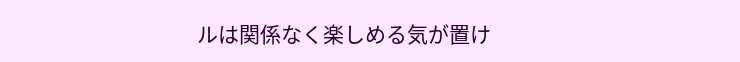ルは関係なく楽しめる気が置け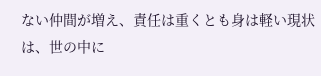ない仲間が増え、責任は重くとも身は軽い現状は、世の中に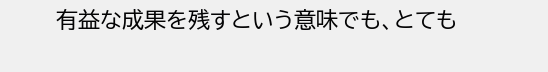有益な成果を残すという意味でも、とても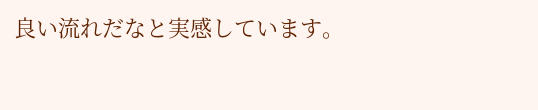良い流れだなと実感しています。